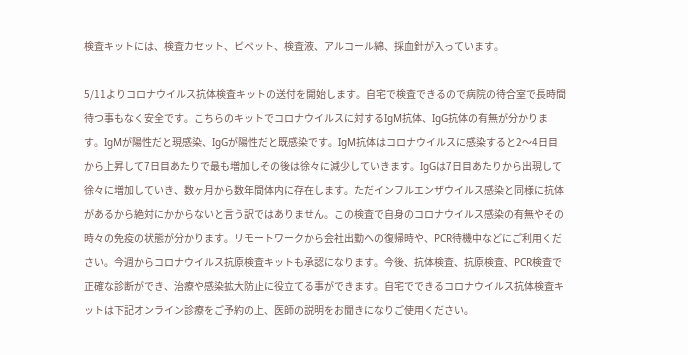検査キットには、検査カセット、ピペット、検査液、アルコール綿、採血針が入っています。

5/11よりコロナウイルス抗体検査キットの送付を開始します。自宅で検査できるので病院の待合室で長時間待つ事もなく安全です。こちらのキットでコロナウイルスに対するIgM抗体、IgG抗体の有無が分かります。IgMが陽性だと現感染、IgGが陽性だと既感染です。IgM抗体はコロナウイルスに感染すると2〜4日目から上昇して7日目あたりで最も増加しその後は徐々に減少していきます。IgGは7日目あたりから出現して徐々に増加していき、数ヶ月から数年間体内に存在します。ただインフルエンザウイルス感染と同様に抗体があるから絶対にかからないと言う訳ではありません。この検査で自身のコロナウイルス感染の有無やその時々の免疫の状態が分かります。リモートワークから会社出勤への復帰時や、PCR待機中などにご利用ください。今週からコロナウイルス抗原検査キットも承認になります。今後、抗体検査、抗原検査、PCR検査で正確な診断ができ、治療や感染拡大防止に役立てる事ができます。自宅でできるコロナウイルス抗体検査キットは下記オンライン診療をご予約の上、医師の説明をお聞きになりご使用ください。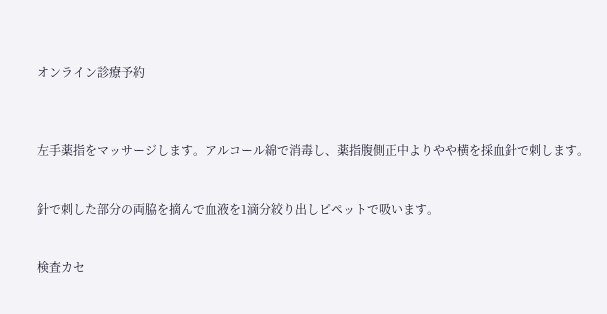オンライン診療予約



左手薬指をマッサージします。アルコール綿で消毒し、薬指腹側正中よりやや横を採血針で刺します。


針で刺した部分の両脇を摘んで血液を1滴分絞り出しピペットで吸います。


検査カセ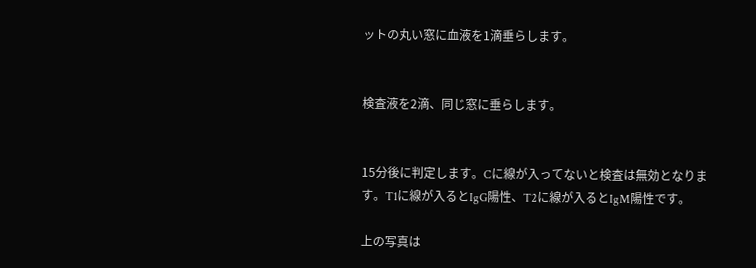ットの丸い窓に血液を1滴垂らします。


検査液を2滴、同じ窓に垂らします。


15分後に判定します。Cに線が入ってないと検査は無効となります。T1に線が入るとIgG陽性、T2に線が入るとIgM陽性です。

上の写真は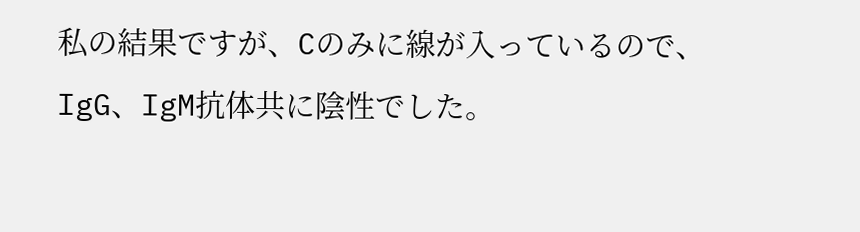私の結果ですが、Cのみに線が入っているので、IgG、IgM抗体共に陰性でした。